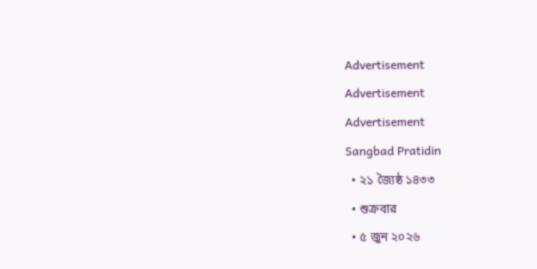Advertisement
Advertisement
Advertisement
Sangbad Pratidin
  • ২১ জ্যৈষ্ঠ ১৪৩৩
  • শুক্রবার
  • ৫ জুন ২০২৬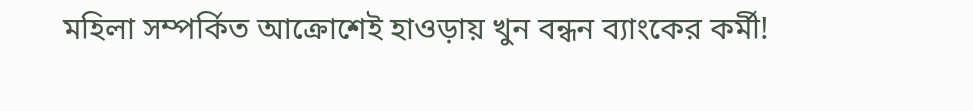মহিলা সম্পর্কিত আক্রোশেই হাওড়ায় খুন বন্ধন ব্যাংকের কর্মী!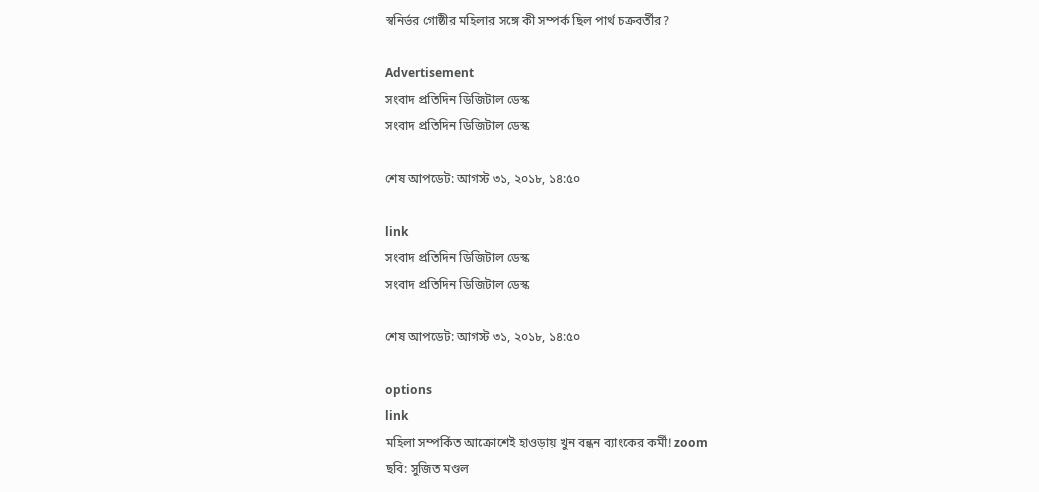স্বনির্ভর গোষ্ঠীর মহিলার সঙ্গে কী সম্পর্ক ছিল পার্থ চক্রবর্তীর?

Advertisement
সংবাদ প্রতিদিন ডিজিটাল ডেস্ক
সংবাদ প্রতিদিন ডিজিটাল ডেস্ক

শেষ আপডেট: আগস্ট ৩১, ২০১৮, ১৪:৫০

link
সংবাদ প্রতিদিন ডিজিটাল ডেস্ক
সংবাদ প্রতিদিন ডিজিটাল ডেস্ক

শেষ আপডেট: আগস্ট ৩১, ২০১৮, ১৪:৫০

options
link
মহিলা সম্পর্কিত আক্রোশেই হাওড়ায় খুন বন্ধন ব্যাংকের কর্মী! zoom
ছবি: সুজিত মণ্ডল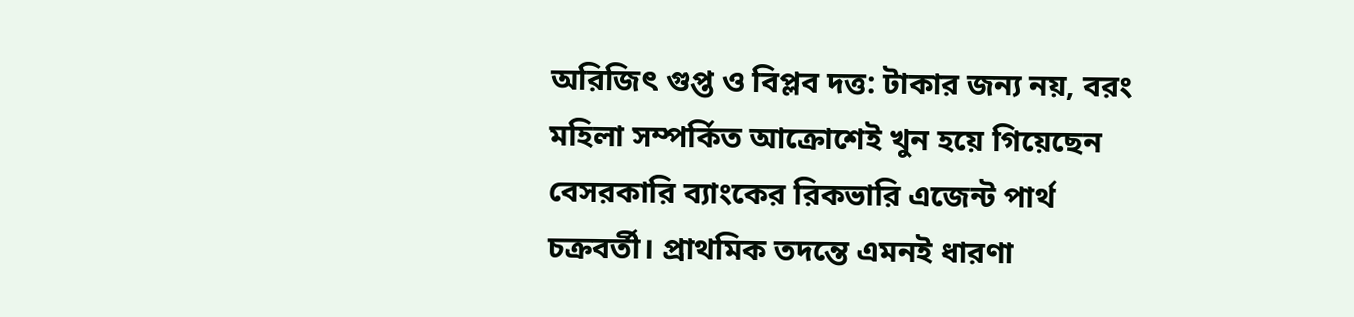অরিজিৎ গুপ্ত ও বিপ্লব দত্ত: টাকার জন্য নয়, বরং মহিলা সম্পর্কিত আক্রোশেই খুন হয়ে গিয়েছেন বেসরকারি ব্যাংকের রিকভারি এজেন্ট পার্থ চক্রবর্তী। প্রাথমিক তদন্তে এমনই ধারণা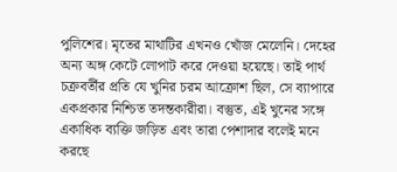পুলিশের। মৃতের মাথাটির এখনও খোঁজ মেলেনি। দেহের অন্য অঙ্গ কেটে লোপাট করে দেওয়া হয়েছে। তাই পার্থ চক্রবর্তীর প্রতি যে খুনির চরম আক্রোশ ছিল, সে ব্যাপারে একপ্রকার নিশ্চিত তদন্তকারীরা। বস্তুত, এই খুনের সঙ্গে একাধিক ব্যক্তি জড়িত এবং তারা পেশাদার বলেই মনে করছে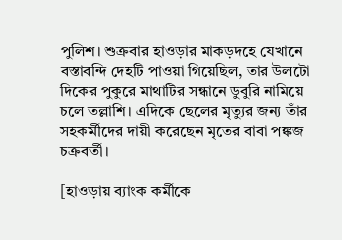পুলিশ। শুক্রবার হাওড়ার মাকড়দহে যেখানে বস্তাবন্দি দেহটি পাওয়া গিয়েছিল, তার উলটো দিকের পুকুরে মাথাটির সন্ধানে ডুবুরি নামিয়ে চলে তল্লাশি। এদিকে ছেলের মৃত্যুর জন্য তাঁর সহকর্মীদের দায়ী করেছেন মৃতের বাবা পঙ্কজ চক্রবর্তী।

[হাওড়ায় ব্যাংক কর্মীকে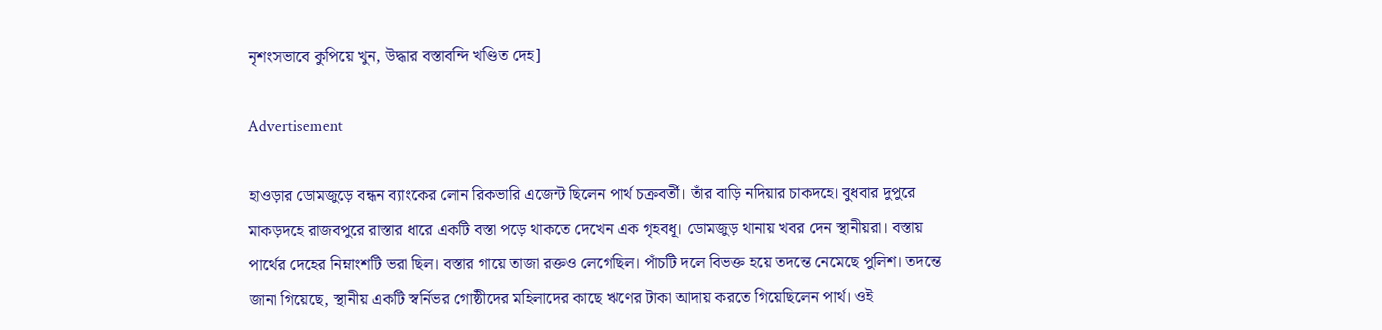নৃশংসভাবে কুপিয়ে খুন, উদ্ধার বস্তাবন্দি খণ্ডিত দেহ]

Advertisement

হাওড়ার ডোমজুড়ে বন্ধন ব্যাংকের লোন রিকভারি এজেন্ট ছিলেন পার্থ চক্রবর্তী। তাঁর বাড়ি নদিয়ার চাকদহে। বুধবার দুপুরে মাকড়দহে রাজবপুরে রাস্তার ধারে একটি বস্তা পড়ে থাকতে দেখেন এক গৃহবধূ। ডোমজুড় থানায় খবর দেন স্থানীয়রা। বস্তায় পার্থের দেহের নিম্নাংশটি ভরা ছিল। বস্তার গায়ে তাজা রক্তও লেগেছিল। পাঁচটি দলে বিভক্ত হয়ে তদন্তে নেমেছে পুলিশ। তদন্তে জানা গিয়েছে, স্থানীয় একটি স্বর্নিভর গোষ্ঠীদের মহিলাদের কাছে ঋণের টাকা আদায় করতে গিয়েছিলেন পার্থ। ওই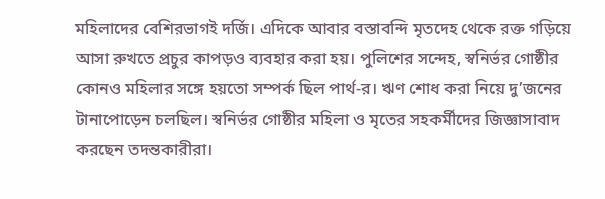মহিলাদের বেশিরভাগই দর্জি। এদিকে আবার বস্তাবন্দি মৃতদেহ থেকে রক্ত গড়িয়ে আসা রুখতে প্রচুর কাপড়ও ব্যবহার করা হয়। পুলিশের সন্দেহ, স্বনির্ভর গোষ্ঠীর কোনও মহিলার সঙ্গে হয়তো সম্পর্ক ছিল পার্থ-র। ঋণ শোধ করা নিয়ে দু’জনের টানাপোড়েন চলছিল। স্বনির্ভর গোষ্ঠীর মহিলা ও মৃতের সহকর্মীদের জিজ্ঞাসাবাদ করছেন তদন্তকারীরা।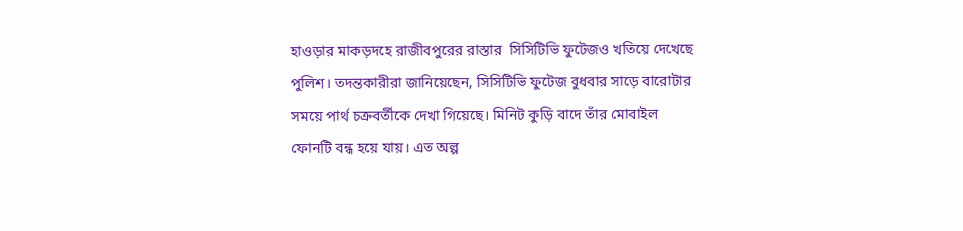হাওড়ার মাকড়দহে রাজীবপুরের রাস্তার  সিসিটিভি ফুটেজও খতিয়ে দেখেছে পুলিশ। তদন্তকারীরা জানিয়েছেন, সিসিটিভি ফুটেজ বুধবার সাড়ে বারোটার সময়ে পার্থ চক্রবর্তীকে দেখা গিয়েছে। মিনিট কুড়ি বাদে তাঁর মোবাইল ফোনটি বন্ধ হয়ে যায়। এত অল্প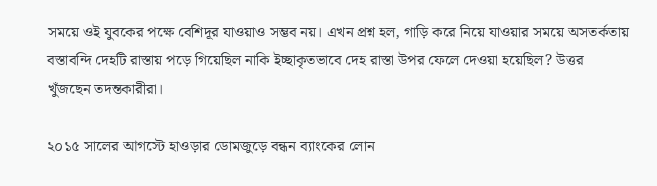সময়ে ওই যুবকের পক্ষে বেশিদূর যাওয়াও সম্ভব নয়। এখন প্রশ্ন হল, গাড়ি করে নিয়ে যাওয়ার সময়ে অসতর্কতায় বস্তাবন্দি দেহটি রাস্তায় পড়ে গিয়েছিল নাকি ইচ্ছাকৃতভাবে দেহ রাস্তা উপর ফেলে দেওয়া হয়েছিল? উত্তর খুঁজছেন তদন্তকারীরা।

২০১৫ সালের আগস্টে হাওড়ার ডোমজুড়ে বন্ধন ব্যাংকের লোন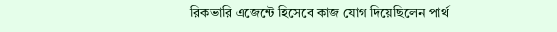রিকভারি এজেন্টে হিসেবে কাজ যোগ দিয়েছিলেন পার্থ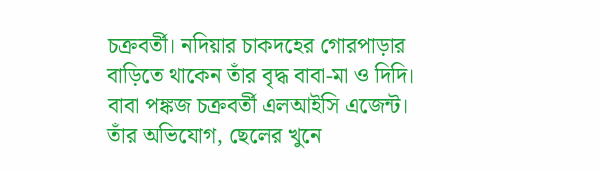চক্রবর্তী। নদিয়ার চাকদহের গোরপাড়ার বাড়িতে থাকেন তাঁর বৃদ্ধ বাবা-মা ও দিদি। বাবা পঙ্কজ চক্রবর্তী এলআইসি এজেন্ট। তাঁর অভিযোগ, ছেলের খুনে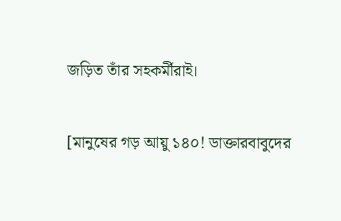জড়িত তাঁর সহকর্মীরাই।

[মানুষের গড় আয়ু ১৪০! ডাক্তারবাবুদের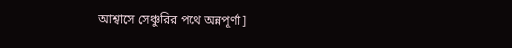আশ্বাসে সেঞ্চুরির পথে অন্নপূর্ণা]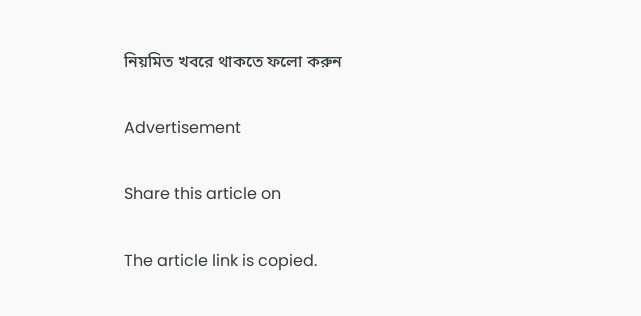নিয়মিত খবরে থাকতে ফলো করুন

Advertisement

Share this article on

The article link is copied.